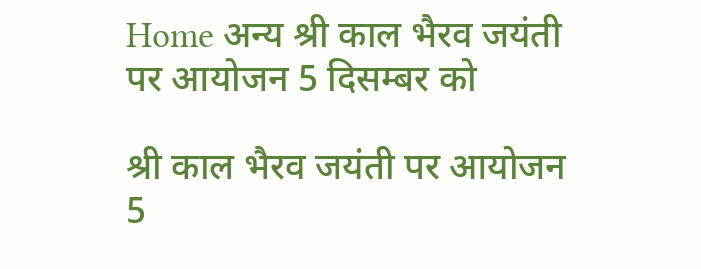Home अन्य श्री काल भैरव जयंती पर आयोजन 5 दिसम्बर को

श्री काल भैरव जयंती पर आयोजन 5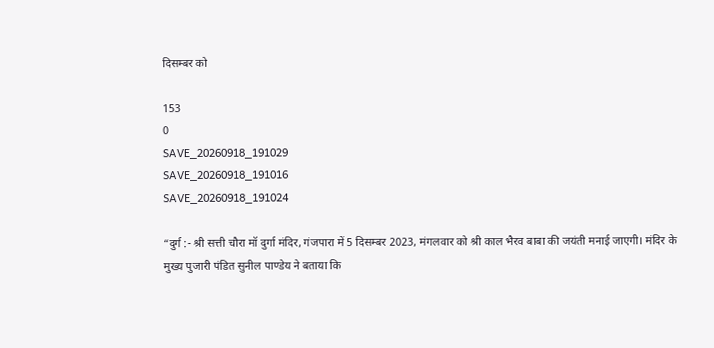दिसम्बर को

153
0
SAVE_20260918_191029
SAVE_20260918_191016
SAVE_20260918_191024

“दुर्ग :- श्री सत्ती चौरा मॉ दुर्गा मंदिर, गंजपारा में 5 दिसम्बर 2023, मंगलवार को श्री काल भैरव बाबा की जयंती मनाई जाएगी। मंदिर के मुख्य पुजारी पंडित सुनील पाण्डेय ने बताया कि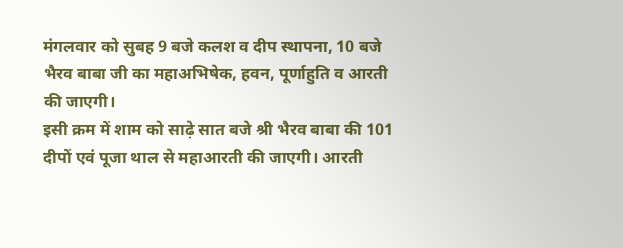मंगलवार को सुबह 9 बजे कलश व दीप स्थापना, 10 बजे भैरव बाबा जी का महाअभिषेक, हवन, पूर्णाहुति व आरती की जाएगी।
इसी क्रम में शाम को साढ़े सात बजे श्री भैरव बाबा की 101 दीपों एवं पूजा थाल से महाआरती की जाएगी। आरती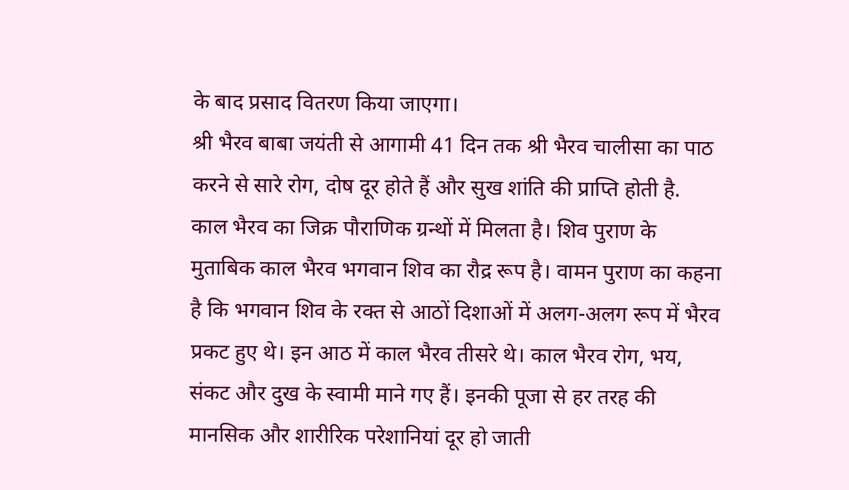के बाद प्रसाद वितरण किया जाएगा।
श्री भैरव बाबा जयंती से आगामी 41 दिन तक श्री भैरव चालीसा का पाठ करने से सारे रोग, दोष दूर होते हैं और सुख शांति की प्राप्ति होती है.
काल भैरव का जिक्र पौराणिक ग्रन्थों में मिलता है। शिव पुराण के मुताबिक काल भैरव भगवान शिव का रौद्र रूप है। वामन पुराण का कहना है कि भगवान शिव के रक्त से आठों दिशाओं में अलग-अलग रूप में भैरव प्रकट हुए थे। इन आठ में काल भैरव तीसरे थे। काल भैरव रोग, भय, संकट और दुख के स्वामी माने गए हैं। इनकी पूजा से हर तरह की मानसिक और शारीरिक परेशानियां दूर हो जाती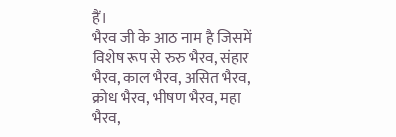हैं।
भैरव जी के आठ नाम है जिसमें विशेष रूप से रुरु भैरव, संहार भैरव, काल भैरव, असित भैरव, क्रोध भैरव, भीषण भैरव, महा भैरव,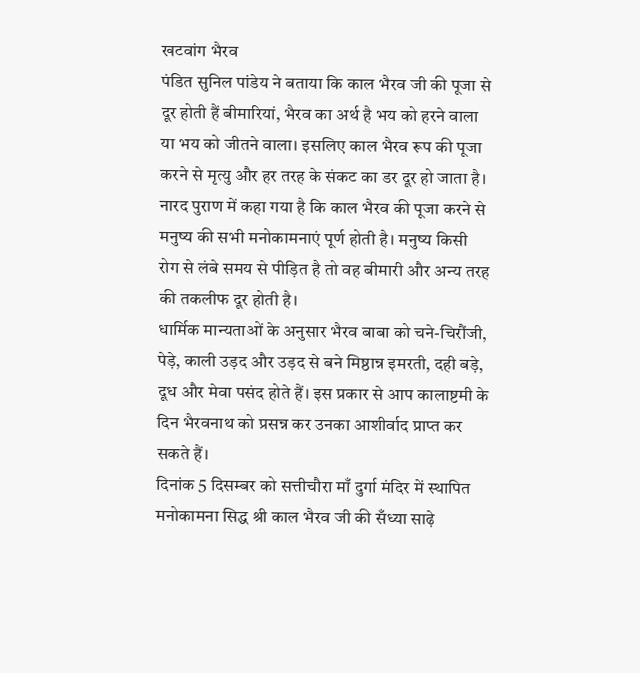खटवांग भैरव
पंडित सुनिल पांडेय ने बताया कि काल भैरव जी की पूजा से दूर होती हैं बीमारियां, भैरव का अर्थ है भय को हरने वाला या भय को जीतने वाला। इसलिए काल भैरव रूप की पूजा करने से मृत्यु और हर तरह के संकट का डर दूर हो जाता है। नारद पुराण में कहा गया है कि काल भैरव की पूजा करने से मनुष्‍य की सभी मनोकामनाएं पूर्ण होती है। मनुष्‍य किसी रोग से लंबे समय से पीड़‍ि‍त है तो वह बीमारी और अन्य तरह की तकलीफ दूर होती है।
धार्मिक मान्यताओं के अनुसार भैरव बाबा को चने-चिरौंजी, पेड़े, काली उड़द और उड़द से बने मिष्ठान्न इमरती, दही बड़े, दूध और मेवा पसंद होते हैं। इस प्रकार से आप कालाष्टमी के दिन भैरवनाथ को प्रसन्न कर उनका आशीर्वाद प्राप्त कर सकते हैं।
दिनांक 5 दिसम्बर को सत्तीचौरा माँ दुर्गा मंदिर में स्थापित मनोकामना सिद्ध श्री काल भैरव जी की सँध्या साढ़े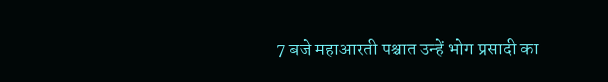7 बजे महाआरती पश्चात उन्हें भोग प्रसादी का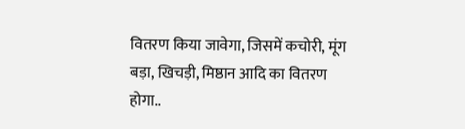वितरण किया जावेगा, जिसमें कचोरी, मूंग बड़ा, खिचड़ी, मिष्ठान आदि का वितरण होगा..